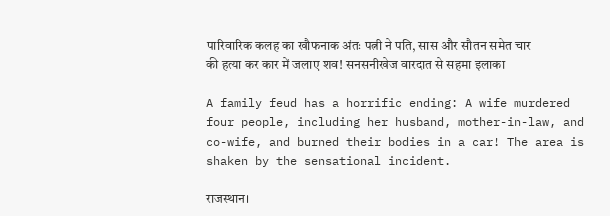पारिवारिक कलह का खौफनाक अंतः पत्नी ने पति, सास और सौतन समेत चार की हत्या कर कार में जलाए शव! सनसनीखेज वारदात से सहमा इलाका

A family feud has a horrific ending: A wife murdered four people, including her husband, mother-in-law, and co-wife, and burned their bodies in a car! The area is shaken by the sensational incident.

राजस्थान।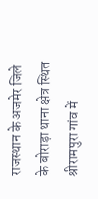राजस्थान के अजमेर जिले के बोराड़ा थाना क्षेत्र स्थित श्रीरामपुरा गांव में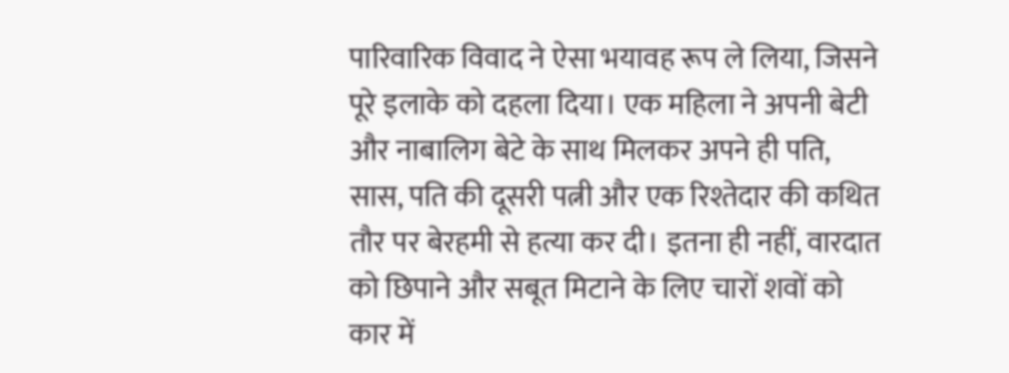पारिवारिक विवाद ने ऐसा भयावह रूप ले लिया, जिसने पूरे इलाके को दहला दिया। एक महिला ने अपनी बेटी और नाबालिग बेटे के साथ मिलकर अपने ही पति, सास, पति की दूसरी पत्नी और एक रिश्तेदार की कथित तौर पर बेरहमी से हत्या कर दी। इतना ही नहीं, वारदात को छिपाने और सबूत मिटाने के लिए चारों शवों को कार में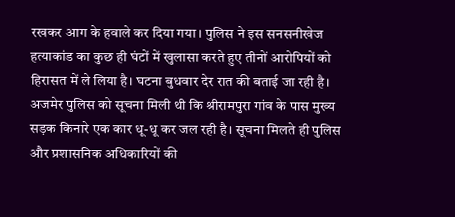रखकर आग के हवाले कर दिया गया। पुलिस ने इस सनसनीखेज हत्याकांड का कुछ ही घंटों में खुलासा करते हुए तीनों आरोपियों को हिरासत में ले लिया है। घटना बुधवार देर रात की बताई जा रही है। अजमेर पुलिस को सूचना मिली थी कि श्रीरामपुरा गांव के पास मुख्य सड़क किनारे एक कार धू-धू कर जल रही है। सूचना मिलते ही पुलिस और प्रशासनिक अधिकारियों की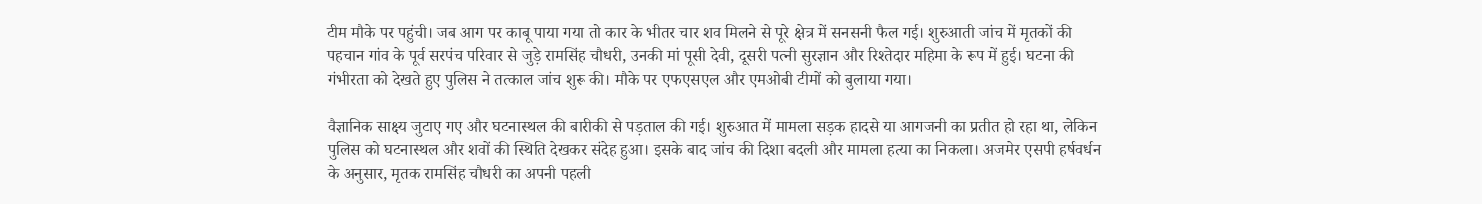टीम मौके पर पहुंची। जब आग पर काबू पाया गया तो कार के भीतर चार शव मिलने से पूरे क्षेत्र में सनसनी फैल गई। शुरुआती जांच में मृतकों की पहचान गांव के पूर्व सरपंच परिवार से जुड़े रामसिंह चौधरी, उनकी मां पूसी देवी, दूसरी पत्नी सुरज्ञान और रिश्तेदार महिमा के रूप में हुई। घटना की गंभीरता को देखते हुए पुलिस ने तत्काल जांच शुरू की। मौके पर एफएसएल और एमओबी टीमों को बुलाया गया।

वैज्ञानिक साक्ष्य जुटाए गए और घटनास्थल की बारीकी से पड़ताल की गई। शुरुआत में मामला सड़क हादसे या आगजनी का प्रतीत हो रहा था, लेकिन पुलिस को घटनास्थल और शवों की स्थिति देखकर संदेह हुआ। इसके बाद जांच की दिशा बदली और मामला हत्या का निकला। अजमेर एसपी हर्षवर्धन के अनुसार, मृतक रामसिंह चौधरी का अपनी पहली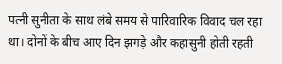पत्नी सुनीता के साथ लंबे समय से पारिवारिक विवाद चल रहा था। दोनों के बीच आए दिन झगड़े और कहासुनी होती रहती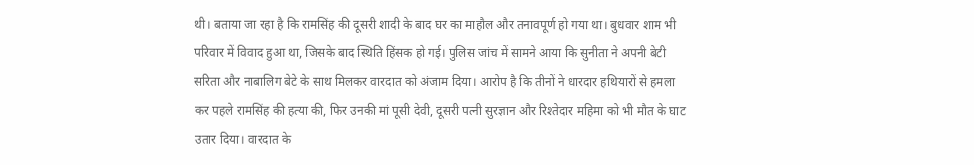थी। बताया जा रहा है कि रामसिंह की दूसरी शादी के बाद घर का माहौल और तनावपूर्ण हो गया था। बुधवार शाम भी परिवार में विवाद हुआ था, जिसके बाद स्थिति हिंसक हो गई। पुलिस जांच में सामने आया कि सुनीता ने अपनी बेटी सरिता और नाबालिग बेटे के साथ मिलकर वारदात को अंजाम दिया। आरोप है कि तीनों ने धारदार हथियारों से हमला कर पहले रामसिंह की हत्या की, फिर उनकी मां पूसी देवी, दूसरी पत्नी सुरज्ञान और रिश्तेदार महिमा को भी मौत के घाट उतार दिया। वारदात के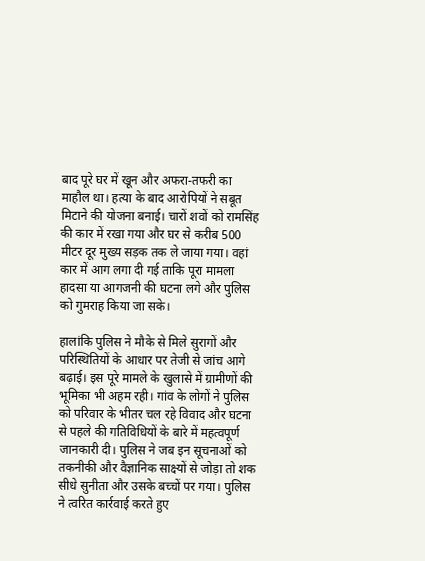बाद पूरे घर में खून और अफरा-तफरी का माहौल था। हत्या के बाद आरोपियों ने सबूत मिटाने की योजना बनाई। चारों शवों को रामसिंह की कार में रखा गया और घर से करीब 500 मीटर दूर मुख्य सड़क तक ले जाया गया। वहां कार में आग लगा दी गई ताकि पूरा मामला हादसा या आगजनी की घटना लगे और पुलिस को गुमराह किया जा सके।

हालांकि पुलिस ने मौके से मिले सुरागों और परिस्थितियों के आधार पर तेजी से जांच आगे बढ़ाई। इस पूरे मामले के खुलासे में ग्रामीणों की भूमिका भी अहम रही। गांव के लोगों ने पुलिस को परिवार के भीतर चल रहे विवाद और घटना से पहले की गतिविधियों के बारे में महत्वपूर्ण जानकारी दी। पुलिस ने जब इन सूचनाओं को तकनीकी और वैज्ञानिक साक्ष्यों से जोड़ा तो शक सीधे सुनीता और उसके बच्चों पर गया। पुलिस ने त्वरित कार्रवाई करते हुए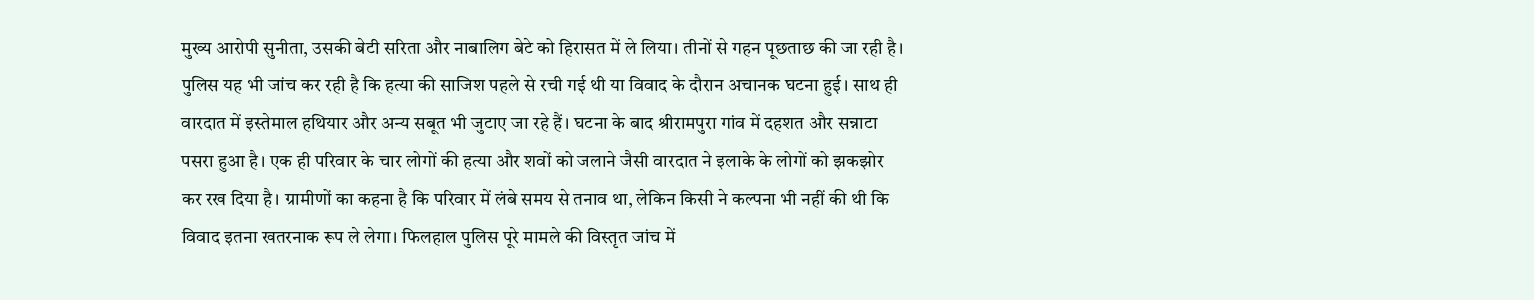मुख्य आरोपी सुनीता, उसकी बेटी सरिता और नाबालिग बेटे को हिरासत में ले लिया। तीनों से गहन पूछताछ की जा रही है। पुलिस यह भी जांच कर रही है कि हत्या की साजिश पहले से रची गई थी या विवाद के दौरान अचानक घटना हुई। साथ ही वारदात में इस्तेमाल हथियार और अन्य सबूत भी जुटाए जा रहे हैं। घटना के बाद श्रीरामपुरा गांव में दहशत और सन्नाटा पसरा हुआ है। एक ही परिवार के चार लोगों की हत्या और शवों को जलाने जैसी वारदात ने इलाके के लोगों को झकझोर कर रख दिया है। ग्रामीणों का कहना है कि परिवार में लंबे समय से तनाव था, लेकिन किसी ने कल्पना भी नहीं की थी कि विवाद इतना खतरनाक रूप ले लेगा। फिलहाल पुलिस पूरे मामले की विस्तृत जांच में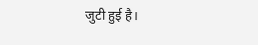जुटी हुई है।